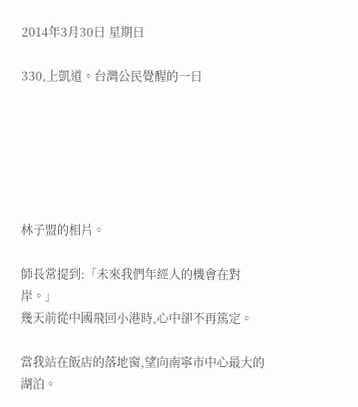2014年3月30日 星期日

330,上凱道。台灣公民覺醒的一日






林子盟的相片。

師長常提到:「未來我們年經人的機會在對岸。」
幾天前從中國飛回小港時,心中卻不再篤定。

當我站在飯店的落地窗,望向南寧市中心最大的湖泊。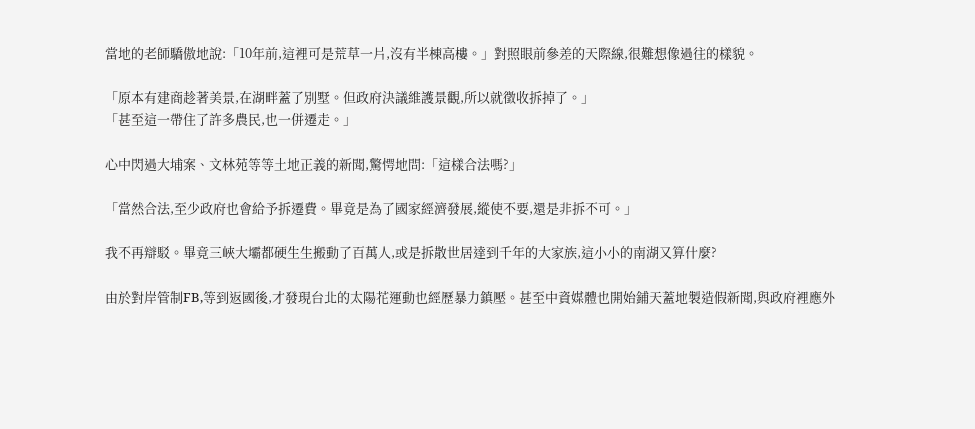當地的老師驕傲地說:「10年前,這裡可是荒草一片,沒有半棟高樓。」對照眼前參差的天際線,很難想像過往的樣貌。

「原本有建商趁著美景,在湖畔蓋了別墅。但政府決議維護景觀,所以就徵收拆掉了。」
「甚至這一帶住了許多農民,也一併遷走。」

心中閃過大埔案、文林苑等等土地正義的新聞,驚愕地問:「這樣合法嗎?」

「當然合法,至少政府也會給予拆遷費。畢竟是為了國家經濟發展,縱使不要,還是非拆不可。」

我不再辯駁。畢竟三峽大壩都硬生生搬動了百萬人,或是拆散世居達到千年的大家族,這小小的南湖又算什麼?

由於對岸管制FB,等到返國後,才發現台北的太陽花運動也經歷暴力鎮壓。甚至中資媒體也開始鋪天蓋地製造假新聞,與政府裡應外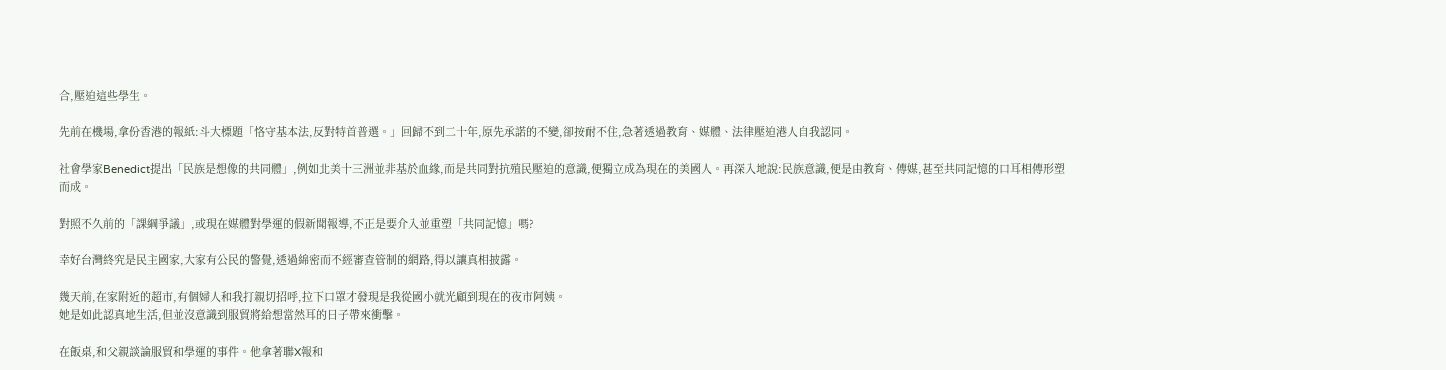合,壓迫這些學生。

先前在機場,拿份香港的報紙:斗大標題「恪守基本法,反對特首普選。」回歸不到二十年,原先承諾的不變,卻按耐不住,急著透過教育、媒體、法律壓迫港人自我認同。

社會學家Benedict提出「民族是想像的共同體」,例如北美十三洲並非基於血緣,而是共同對抗殖民壓迫的意識,便獨立成為現在的美國人。再深入地說:民族意識,便是由教育、傳媒,甚至共同記憶的口耳相傳形塑而成。

對照不久前的「課綱爭議」,或現在媒體對學運的假新聞報導,不正是要介入並重塑「共同記憶」嗎?

幸好台灣終究是民主國家,大家有公民的警覺,透過綿密而不經審查管制的網路,得以讓真相披露。

幾天前,在家附近的超市,有個婦人和我打親切招呼,拉下口罩才發現是我從國小就光顧到現在的夜市阿姨。
她是如此認真地生活,但並沒意識到服貿將給想當然耳的日子帶來衝擊。

在飯桌,和父親談論服貿和學運的事件。他拿著聯X報和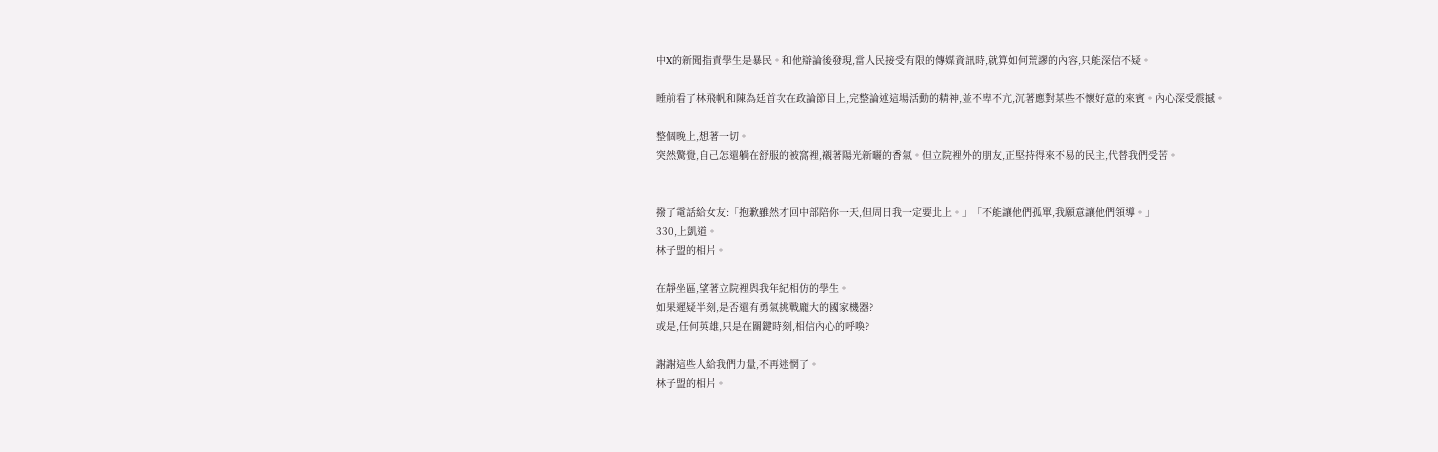中X的新聞指責學生是暴民。和他辯論後發現,當人民接受有限的傳媒資訊時,就算如何荒謬的內容,只能深信不疑。

睡前看了林飛帆和陳為廷首次在政論節目上,完整論述這場活動的精神,並不卑不亢,沉著應對某些不懷好意的來賓。內心深受震撼。

整個晚上,想著一切。
突然驚覺,自己怎還躺在舒服的被窩裡,襯著陽光新曬的香氣。但立院裡外的朋友,正堅持得來不易的民主,代替我們受苦。


撥了電話給女友:「抱歉雖然才回中部陪你一天,但周日我一定要北上。」「不能讓他們孤單,我願意讓他們領導。」
330,上凱道。
林子盟的相片。

在靜坐區,望著立院裡與我年紀相仿的學生。
如果遲疑半刻,是否還有勇氣挑戰龐大的國家機器?
或是,任何英雄,只是在關鍵時刻,相信內心的呼喚?

謝謝這些人給我們力量,不再迷惘了。
林子盟的相片。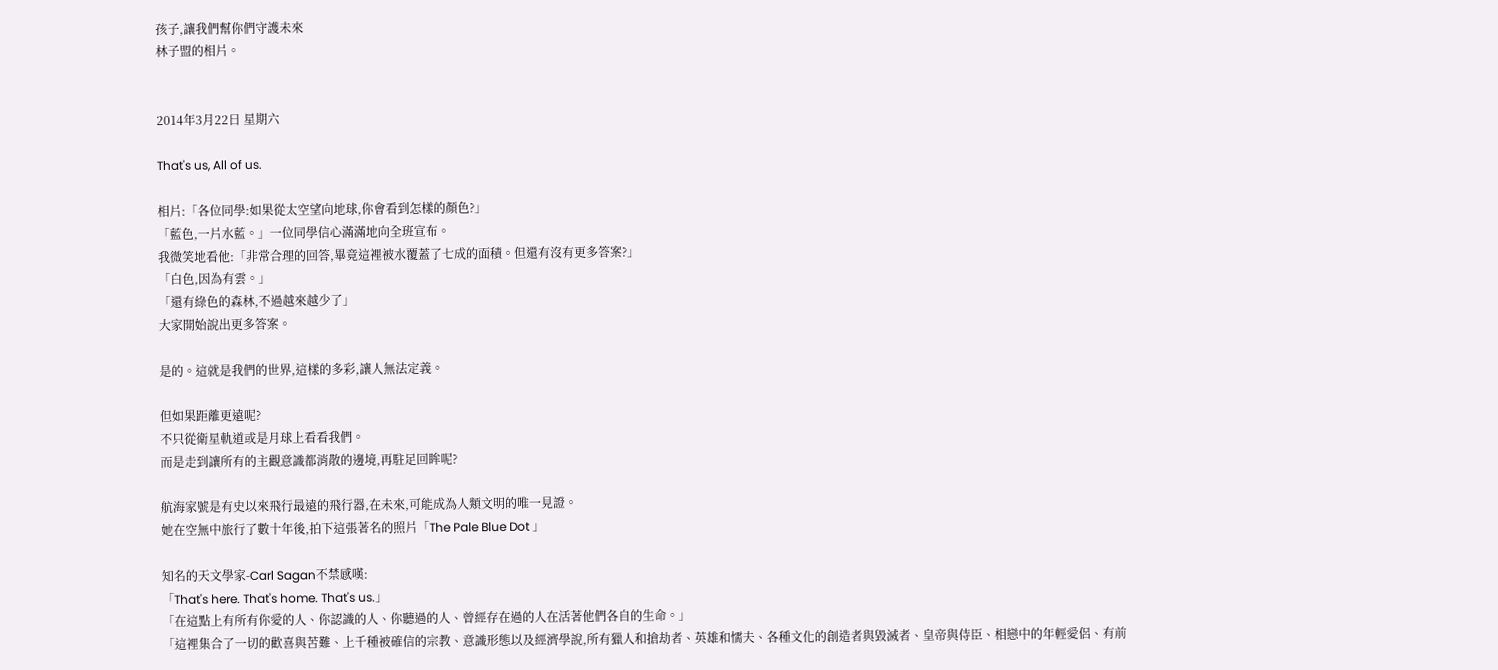孩子,讓我們幫你們守護未來
林子盟的相片。


2014年3月22日 星期六

That's us, All of us.

相片:「各位同學:如果從太空望向地球,你會看到怎樣的顏色?」
「藍色,一片水藍。」一位同學信心滿滿地向全班宣布。
我微笑地看他:「非常合理的回答,畢竟這裡被水覆蓋了七成的面積。但還有沒有更多答案?」
「白色,因為有雲。」
「還有綠色的森林,不過越來越少了」
大家開始說出更多答案。

是的。這就是我們的世界,這樣的多彩,讓人無法定義。

但如果距離更遠呢?
不只從衛星軌道或是月球上看看我們。
而是走到讓所有的主觀意識都消散的邊境,再駐足回眸呢?

航海家號是有史以來飛行最遠的飛行器,在未來,可能成為人類文明的唯一見證。
她在空無中旅行了數十年後,拍下這張著名的照片「The Pale Blue Dot 」

知名的天文學家-Carl Sagan不禁感嘆:
「That's here. That's home. That's us.」
「在這點上有所有你愛的人、你認識的人、你聽過的人、曾經存在過的人在活著他們各自的生命。」
「這裡集合了一切的歡喜與苦難、上千種被確信的宗教、意識形態以及經濟學說,所有獵人和搶劫者、英雄和懦夫、各種文化的創造者與毀滅者、皇帝與侍臣、相戀中的年輕愛侶、有前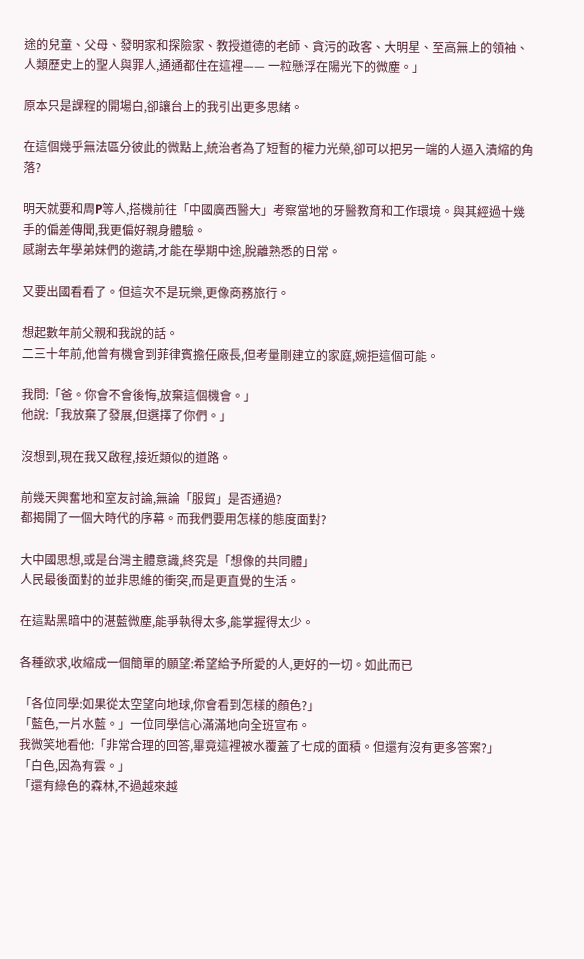途的兒童、父母、發明家和探險家、教授道德的老師、貪污的政客、大明星、至高無上的領袖、人類歷史上的聖人與罪人,通通都住在這裡—— 一粒懸浮在陽光下的微塵。」

原本只是課程的開場白,卻讓台上的我引出更多思緒。

在這個幾乎無法區分彼此的微點上,統治者為了短暫的權力光榮,卻可以把另一端的人逼入潰縮的角落?

明天就要和周P等人,搭機前往「中國廣西醫大」考察當地的牙醫教育和工作環境。與其經過十幾手的偏差傳聞,我更偏好親身體驗。
感謝去年學弟妹們的邀請,才能在學期中途,脫離熟悉的日常。

又要出國看看了。但這次不是玩樂,更像商務旅行。

想起數年前父親和我說的話。
二三十年前,他曾有機會到菲律賓擔任廠長,但考量剛建立的家庭,婉拒這個可能。

我問:「爸。你會不會後悔,放棄這個機會。」
他說:「我放棄了發展,但選擇了你們。」

沒想到,現在我又啟程,接近類似的道路。

前幾天興奮地和室友討論,無論「服貿」是否通過?
都揭開了一個大時代的序幕。而我們要用怎樣的態度面對?

大中國思想,或是台灣主體意識,終究是「想像的共同體」
人民最後面對的並非思維的衝突,而是更直覺的生活。

在這點黑暗中的湛藍微塵,能爭執得太多,能掌握得太少。

各種欲求,收縮成一個簡單的願望:希望給予所愛的人,更好的一切。如此而已

「各位同學:如果從太空望向地球,你會看到怎樣的顏色?」
「藍色,一片水藍。」一位同學信心滿滿地向全班宣布。
我微笑地看他:「非常合理的回答,畢竟這裡被水覆蓋了七成的面積。但還有沒有更多答案?」
「白色,因為有雲。」
「還有綠色的森林,不過越來越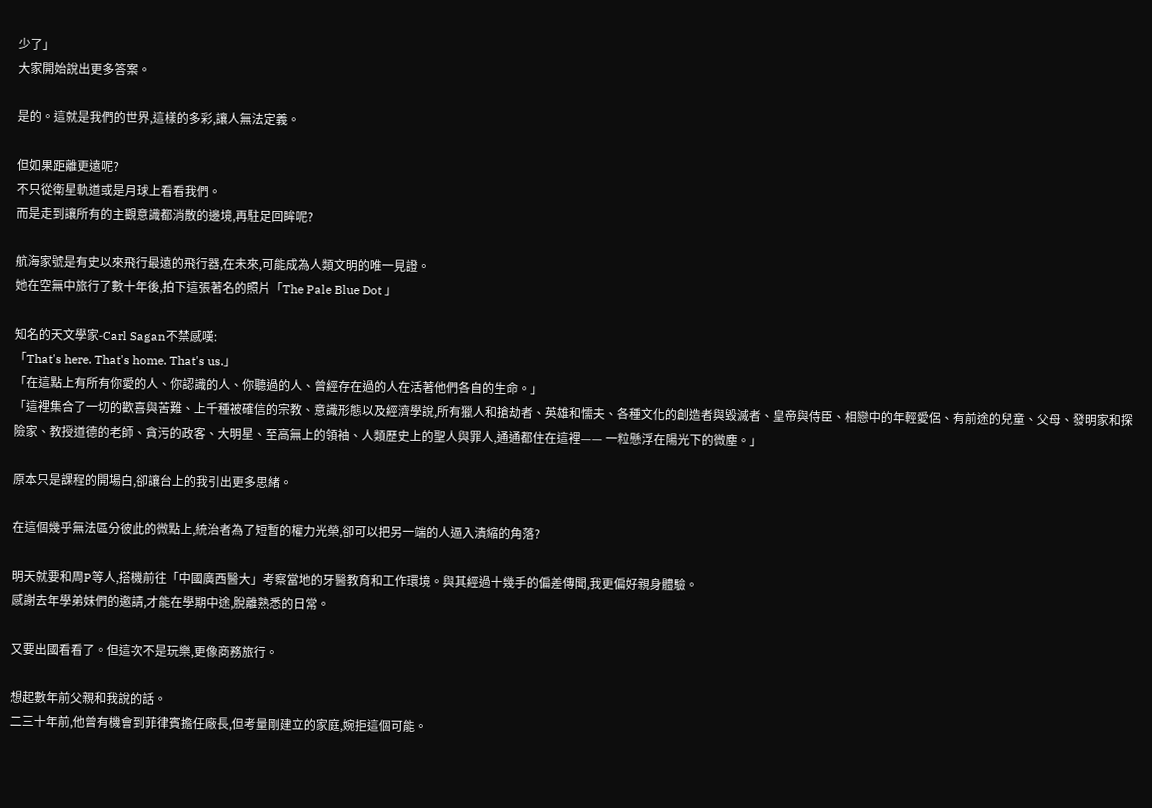少了」
大家開始說出更多答案。

是的。這就是我們的世界,這樣的多彩,讓人無法定義。

但如果距離更遠呢?
不只從衛星軌道或是月球上看看我們。
而是走到讓所有的主觀意識都消散的邊境,再駐足回眸呢?

航海家號是有史以來飛行最遠的飛行器,在未來,可能成為人類文明的唯一見證。
她在空無中旅行了數十年後,拍下這張著名的照片「The Pale Blue Dot 」

知名的天文學家-Carl Sagan不禁感嘆:
「That's here. That's home. That's us.」
「在這點上有所有你愛的人、你認識的人、你聽過的人、曾經存在過的人在活著他們各自的生命。」
「這裡集合了一切的歡喜與苦難、上千種被確信的宗教、意識形態以及經濟學說,所有獵人和搶劫者、英雄和懦夫、各種文化的創造者與毀滅者、皇帝與侍臣、相戀中的年輕愛侶、有前途的兒童、父母、發明家和探險家、教授道德的老師、貪污的政客、大明星、至高無上的領袖、人類歷史上的聖人與罪人,通通都住在這裡—— 一粒懸浮在陽光下的微塵。」

原本只是課程的開場白,卻讓台上的我引出更多思緒。

在這個幾乎無法區分彼此的微點上,統治者為了短暫的權力光榮,卻可以把另一端的人逼入潰縮的角落?

明天就要和周P等人,搭機前往「中國廣西醫大」考察當地的牙醫教育和工作環境。與其經過十幾手的偏差傳聞,我更偏好親身體驗。
感謝去年學弟妹們的邀請,才能在學期中途,脫離熟悉的日常。

又要出國看看了。但這次不是玩樂,更像商務旅行。

想起數年前父親和我說的話。
二三十年前,他曾有機會到菲律賓擔任廠長,但考量剛建立的家庭,婉拒這個可能。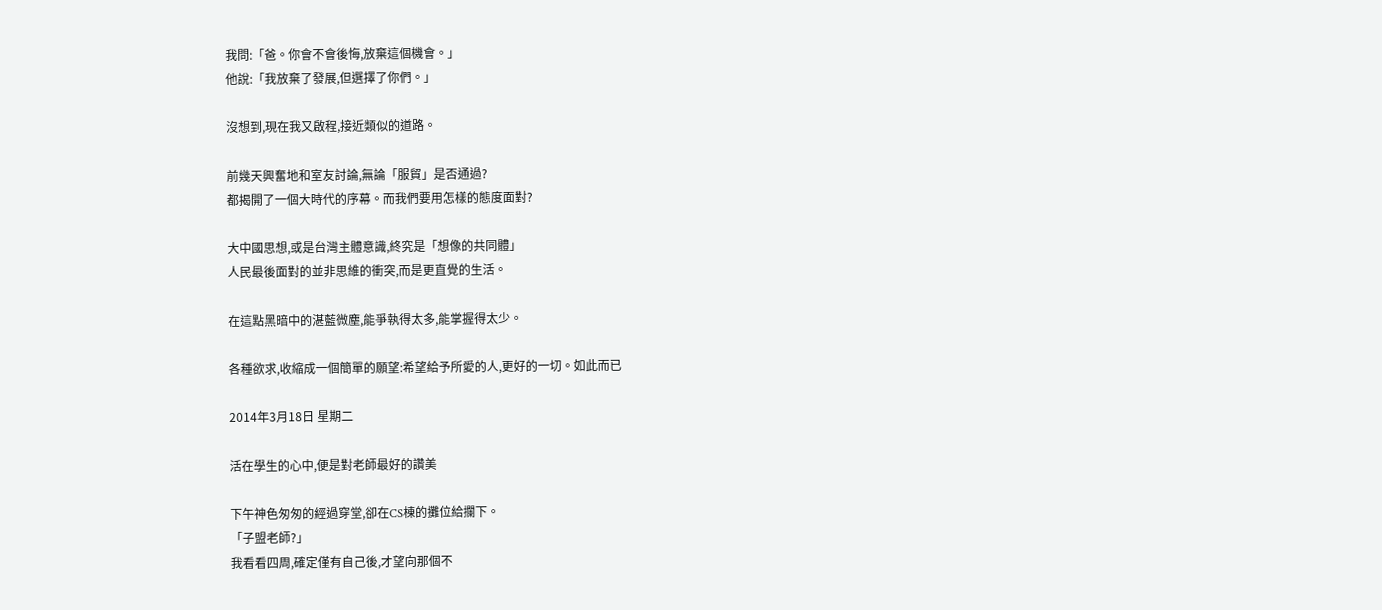我問:「爸。你會不會後悔,放棄這個機會。」
他說:「我放棄了發展,但選擇了你們。」

沒想到,現在我又啟程,接近類似的道路。

前幾天興奮地和室友討論,無論「服貿」是否通過?
都揭開了一個大時代的序幕。而我們要用怎樣的態度面對?

大中國思想,或是台灣主體意識,終究是「想像的共同體」
人民最後面對的並非思維的衝突,而是更直覺的生活。

在這點黑暗中的湛藍微塵,能爭執得太多,能掌握得太少。

各種欲求,收縮成一個簡單的願望:希望給予所愛的人,更好的一切。如此而已

2014年3月18日 星期二

活在學生的心中,便是對老師最好的讚美

下午神色匆匆的經過穿堂,卻在CS棟的攤位給攔下。
「子盟老師?」
我看看四周,確定僅有自己後,才望向那個不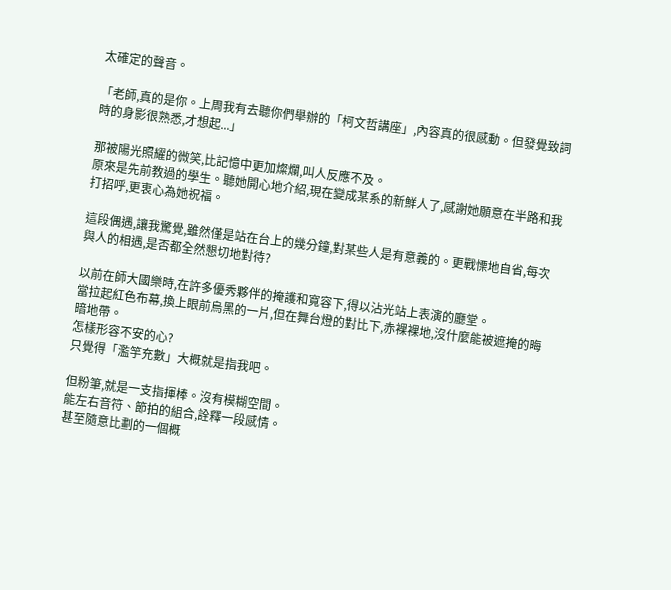太確定的聲音。

「老師,真的是你。上周我有去聽你們舉辦的「柯文哲講座」,內容真的很感動。但發覺致詞時的身影很熟悉,才想起...」

那被陽光照耀的微笑,比記憶中更加燦爛,叫人反應不及。
原來是先前教過的學生。聽她開心地介紹,現在變成某系的新鮮人了,感謝她願意在半路和我打招呼,更衷心為她祝福。

這段偶遇,讓我驚覺,雖然僅是站在台上的幾分鐘,對某些人是有意義的。更戰慄地自省,每次與人的相遇,是否都全然懇切地對待?

以前在師大國樂時,在許多優秀夥伴的掩護和寬容下,得以沾光站上表演的廳堂。
當拉起紅色布幕,換上眼前烏黑的一片,但在舞台燈的對比下,赤裸裸地,沒什麼能被遮掩的晦暗地帶。
怎樣形容不安的心?
只覺得「濫竽充數」大概就是指我吧。

但粉筆,就是一支指揮棒。沒有模糊空間。
能左右音符、節拍的組合,詮釋一段感情。
甚至隨意比劃的一個概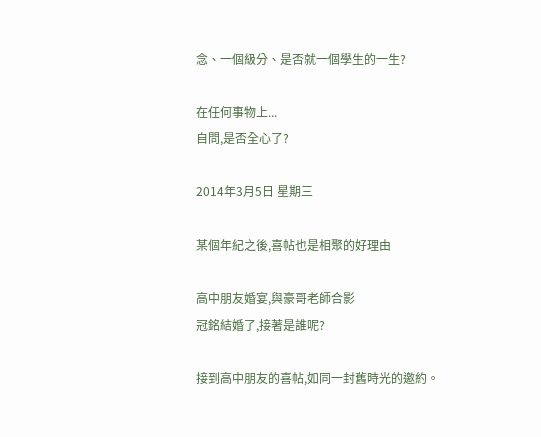念、一個級分、是否就一個學生的一生?

在任何事物上...
自問,是否全心了?

2014年3月5日 星期三

某個年紀之後,喜帖也是相聚的好理由

高中朋友婚宴,與豪哥老師合影
冠銘結婚了,接著是誰呢?

接到高中朋友的喜帖,如同一封舊時光的邀約。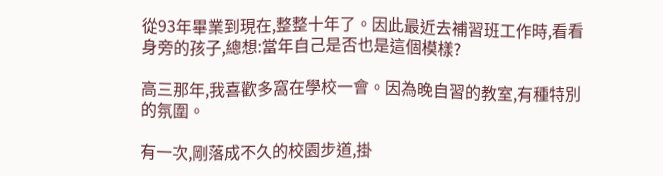從93年畢業到現在,整整十年了。因此最近去補習班工作時,看看身旁的孩子,總想:當年自己是否也是這個模樣?

高三那年,我喜歡多窩在學校一會。因為晚自習的教室,有種特別的氛圍。

有一次,剛落成不久的校園步道,掛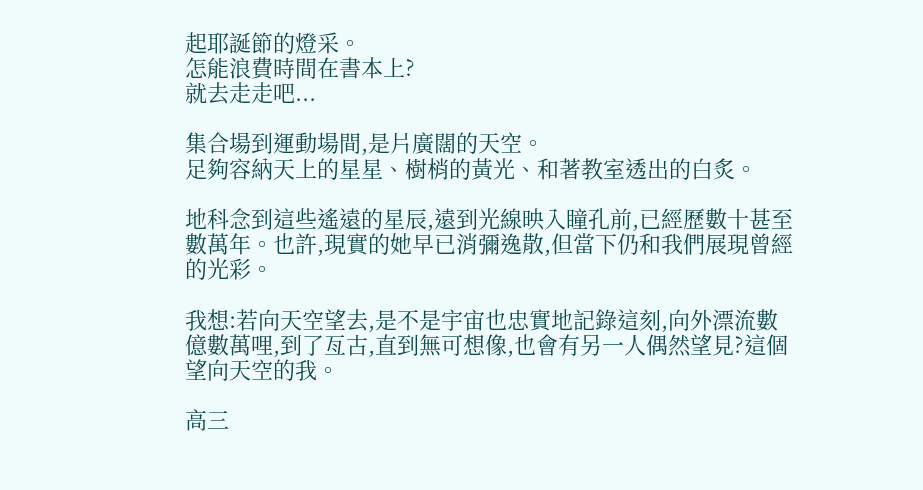起耶誕節的燈采。
怎能浪費時間在書本上?
就去走走吧...

集合場到運動場間,是片廣闊的天空。
足夠容納天上的星星、樹梢的黃光、和著教室透出的白炙。

地科念到這些遙遠的星辰,遠到光線映入瞳孔前,已經歷數十甚至數萬年。也許,現實的她早已消彌逸散,但當下仍和我們展現曾經的光彩。

我想:若向天空望去,是不是宇宙也忠實地記錄這刻,向外漂流數億數萬哩,到了亙古,直到無可想像,也會有另一人偶然望見?這個望向天空的我。

高三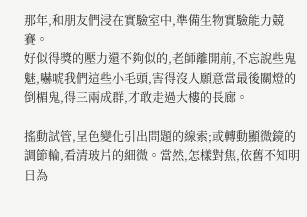那年,和朋友們浸在實驗室中,準備生物實驗能力競賽。
好似得獎的壓力還不夠似的,老師離開前,不忘說些鬼魅,嚇唬我們這些小毛頭,害得沒人願意當最後關燈的倒楣鬼,得三兩成群,才敢走過大樓的長廊。

搖動試管,呈色變化引出問題的線索;或轉動顯微鏡的調節輪,看清玻片的細微。當然,怎樣對焦,依舊不知明日為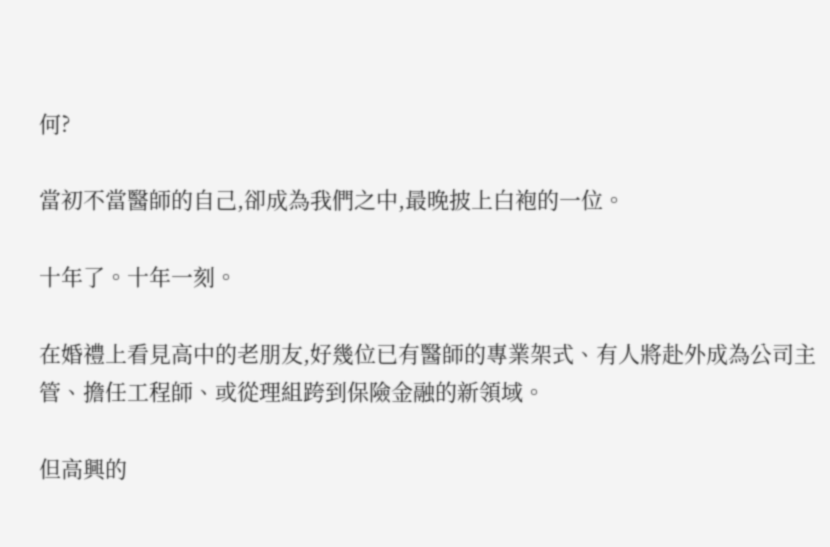何?

當初不當醫師的自己,卻成為我們之中,最晚披上白袍的一位。

十年了。十年一刻。

在婚禮上看見高中的老朋友,好幾位已有醫師的專業架式、有人將赴外成為公司主管、擔任工程師、或從理組跨到保險金融的新領域。

但高興的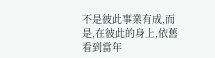不是彼此事業有成,而是,在彼此的身上,依舊看到當年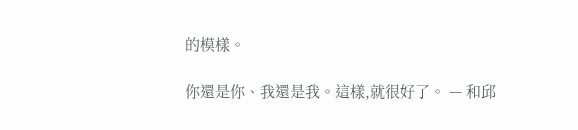的模樣。

你還是你、我還是我。這樣,就很好了。 — 和邱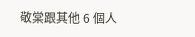敬棠跟其他 6 個人